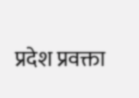प्रदेश प्रवक्ता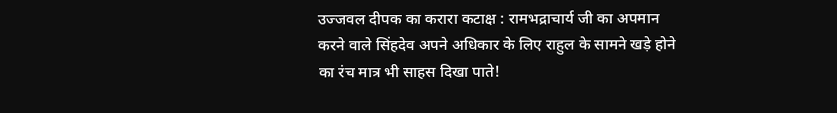उज्जवल दीपक का करारा कटाक्ष : रामभद्राचार्य जी का अपमान करने वाले सिंहदेव अपने अधिकार के लिए राहुल के सामने खड़े होने का रंच मात्र भी साहस दिखा पाते!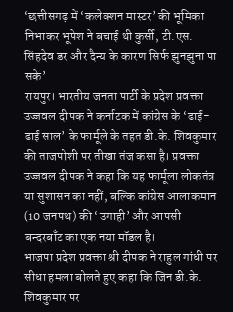‘छत्तीसगढ़ में ‘कलेक्शन मास्टर’ की भूमिका निभाकर भूपेश ने बचाई थी कुर्सी, टी.एस. सिंहदेव डर और दैन्य के कारण सिर्फ झुनझुना पा सके’
रायपुर। भारतीय जनता पार्टी के प्रदेश प्रवक्ता उज्जवल दीपक ने कर्नाटक में कांग्रेस के ‘ढाई-ढाई साल’ के फार्मूले के तहत डी.के. शिवकुमार की ताजपोशी पर तीखा तंज कसा है। प्रवक्ता उज्जवल दीपक ने कहा कि यह फार्मूला लोकतंत्र या सुशासन का नहीं, बल्कि कांग्रेस आलाकमान (10 जनपथ) की ‘उगाही’ और आपसी बन्दरबाँट का एक नया मॉडल है।
भाजपा प्रदेश प्रवक्ता श्री दीपक ने राहुल गांधी पर सीधा हमला बोलते हुए कहा कि जिन डी.के. शिवकुमार पर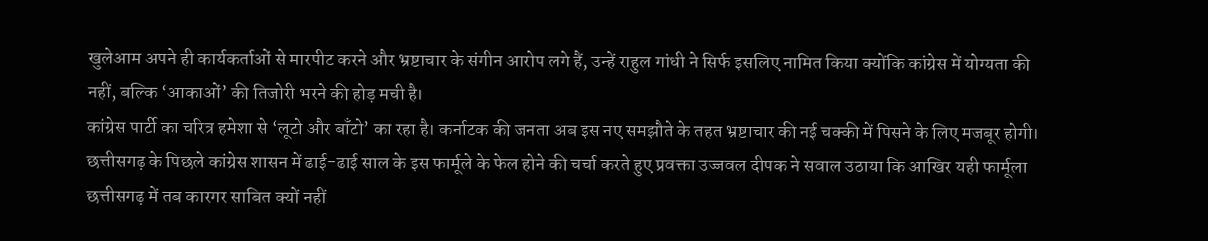खुलेआम अपने ही कार्यकर्ताओं से मारपीट करने और भ्रष्टाचार के संगीन आरोप लगे हैं, उन्हें राहुल गांधी ने सिर्फ इसलिए नामित किया क्योंकि कांग्रेस में योग्यता की नहीं, बल्कि ‘आकाओं’ की तिजोरी भरने की होड़ मची है।
कांग्रेस पार्टी का चरित्र हमेशा से ‘लूटो और बाँटो’ का रहा है। कर्नाटक की जनता अब इस नए समझौते के तहत भ्रष्टाचार की नई चक्की में पिसने के लिए मजबूर होगी। छत्तीसगढ़ के पिछले कांग्रेस शासन में ढाई-ढाई साल के इस फार्मूले के फेल होने की चर्चा करते हुए प्रवक्ता उज्जवल दीपक ने सवाल उठाया कि आखिर यही फार्मूला छत्तीसगढ़ में तब कारगर साबित क्यों नहीं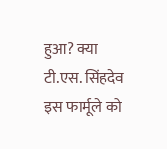हुआ? क्या टी.एस. सिंहदेव इस फार्मूले को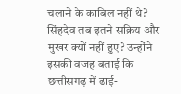चलाने के काबिल नहीं थे? सिंहदेव तब इतने सक्रिय और मुखर क्यों नहीं हुए? उन्होंने इसकी वजह बताई कि छत्तीसगढ़ में ढाई-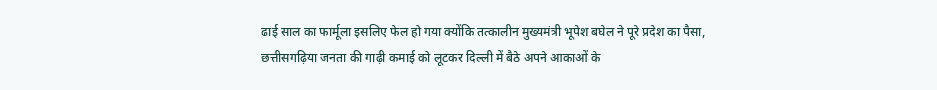ढाई साल का फार्मूला इसलिए फेल हो गया क्योंकि तत्कालीन मुख्यमंत्री भूपेश बघेल ने पूरे प्रदेश का पैसा, छत्तीसगढ़िया जनता की गाढ़ी कमाई को लूटकर दिल्ली में बैठे अपने आकाओं के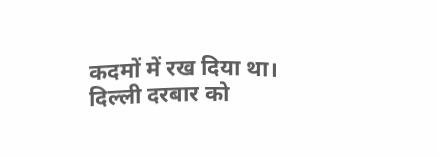कदमों में रख दिया था। दिल्ली दरबार को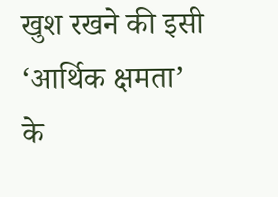खुश रखने की इसी ‘आर्थिक क्षमता’ के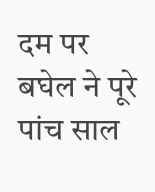दम पर बघेल ने पूरे पांच साल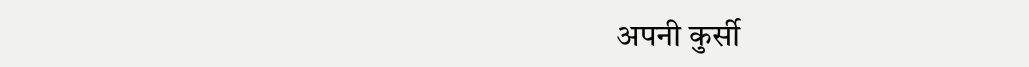अपनी कुर्सी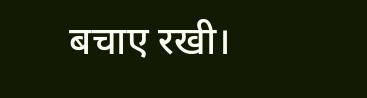बचाए रखी।